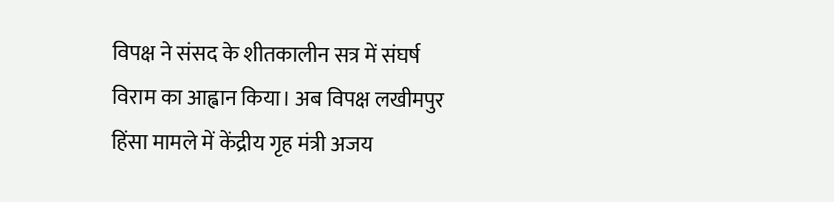विपक्ष ने संसद के शीतकालीन सत्र में संघर्ष विराम का आह्वान किया। अब विपक्ष लखीमपुर हिंसा मामले में केंद्रीय गृह मंत्री अजय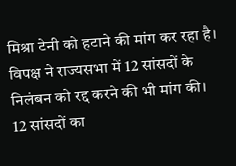मिश्रा टेनी को हटाने की मांग कर रहा है। विपक्ष ने राज्यसभा में 12 सांसदों के निलंबन को रद्द करने की भी मांग की। 12 सांसदों का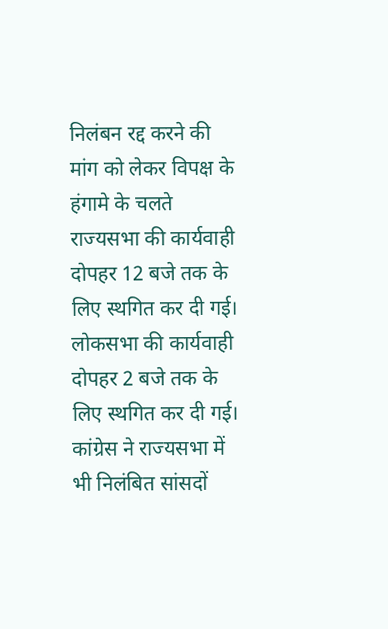निलंबन रद्द करने की मांग को लेकर विपक्ष के हंगामे के चलते राज्यसभा की कार्यवाही दोपहर 12 बजे तक के लिए स्थगित कर दी गई। लोकसभा की कार्यवाही दोपहर 2 बजे तक के लिए स्थगित कर दी गई।
कांग्रेस ने राज्यसभा में भी निलंबित सांसदों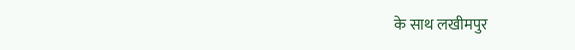के साथ लखीमपुर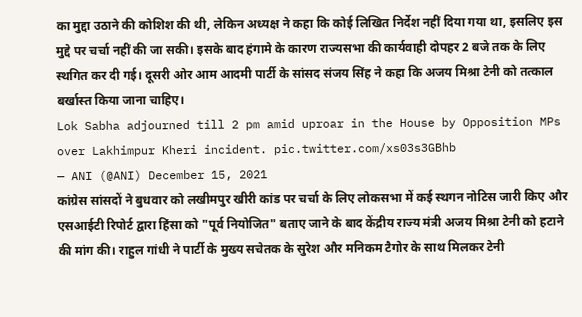का मुद्दा उठाने की कोशिश की थी, लेकिन अध्यक्ष ने कहा कि कोई लिखित निर्देश नहीं दिया गया था, इसलिए इस मुद्दे पर चर्चा नहीं की जा सकी। इसके बाद हंगामे के कारण राज्यसभा की कार्यवाही दोपहर 2 बजे तक के लिए स्थगित कर दी गई। दूसरी ओर आम आदमी पार्टी के सांसद संजय सिंह ने कहा कि अजय मिश्रा टेनी को तत्काल बर्खास्त किया जाना चाहिए।
Lok Sabha adjourned till 2 pm amid uproar in the House by Opposition MPs over Lakhimpur Kheri incident. pic.twitter.com/xs03s3GBhb
— ANI (@ANI) December 15, 2021
कांग्रेस सांसदों ने बुधवार को लखीमपुर खीरी कांड पर चर्चा के लिए लोकसभा में कई स्थगन नोटिस जारी किए और एसआईटी रिपोर्ट द्वारा हिंसा को "पूर्व नियोजित" बताए जाने के बाद केंद्रीय राज्य मंत्री अजय मिश्रा टेनी को हटाने की मांग की। राहुल गांधी ने पार्टी के मुख्य सचेतक के सुरेश और मनिकम टैगोर के साथ मिलकर टेनी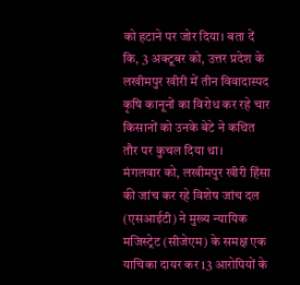को हटाने पर जोर दिया। बता दें कि, 3 अक्टूबर को, उत्तर प्रदेश के लखीमपुर खीरी में तीन विवादास्पद कृषि कानूनों का विरोध कर रहे चार किसानों को उनके बेटे ने कथित तौर पर कुचल दिया था।
मंगलवार को, लखीमपुर खीरी हिंसा की जांच कर रहे विशेष जांच दल (एसआईटी) ने मुख्य न्यायिक मजिस्ट्रेट (सीजेएम) के समक्ष एक याचिका दायर कर 13 आरोपियों के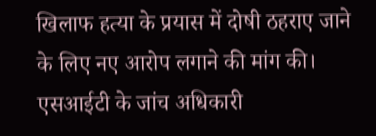खिलाफ हत्या के प्रयास में दोषी ठहराए जाने के लिए नए आरोप लगाने की मांग की। एसआईटी के जांच अधिकारी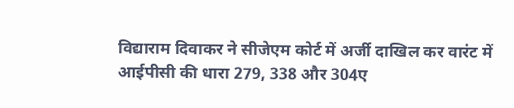विद्याराम दिवाकर ने सीजेएम कोर्ट में अर्जी दाखिल कर वारंट में आईपीसी की धारा 279, 338 और 304ए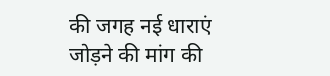की जगह नई धाराएं जोड़ने की मांग की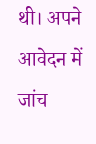थी। अपने आवेदन में जांच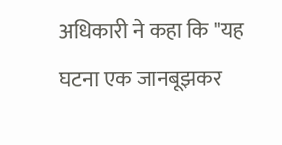अधिकारी ने कहा कि "यह घटना एक जानबूझकर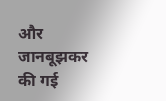और जानबूझकर की गई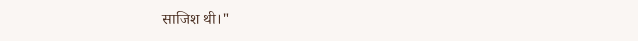साजिश थी।"